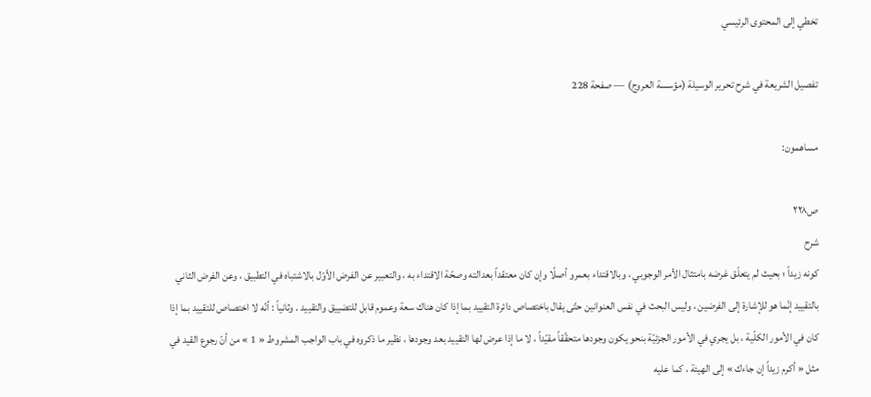تخطي إلى المحتوى الرئيسي

تفصيل الشريعة في شرح تحرير الوسيلة (مؤسسة العروج) — صفحة 228

مساهمون:

ص٢٢٨
شرح
كونه زيداً ؛ بحيث لم يتعلّق غرضه بامتثال الأمر الوجوبي ، وبالاقتداء بعمرو أصلًا وإن كان معتقداً بعدالته وصحّة الاقتداء به ، والتعبير عن الفرض الأوّل بالاشتباه في التطبيق ، وعن الفرض الثاني بالتقييد إنّما هو للإشارة إلى الفرضين ، وليس البحث في نفس العنوانين حتّى يقال باختصاص دائرة التقييد بما إذا كان هناك سعة وعموم قابل للتضييق والتقييد . وثانياً : أنّه لا اختصاص للتقييد بما إذا كان في الأمور الكلّية ، بل يجري في الأمور الجزئيّة بنحو يكون وجودها متحقّقاً مقيّداً ، لا ما إذا عرض لها التقييد بعد وجودها ، نظير ما ذكروه في باب الواجب المشروط « 1 » من أنّ رجوع القيد في مثل « أكرم زيداً إن جاءك » إلى الهيئة ، كما عليه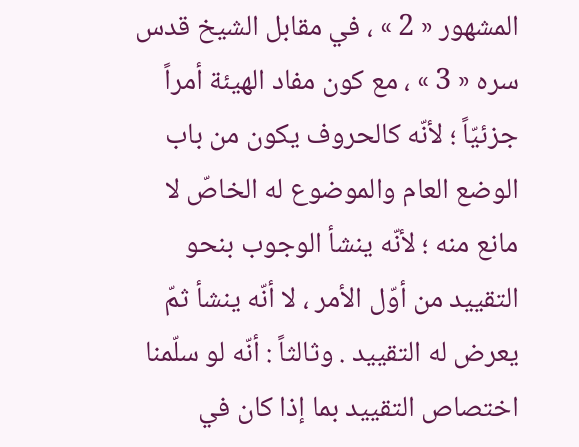المشهور « 2 » ، في مقابل الشيخ قدس سره « 3 » ، مع كون مفاد الهيئة أمراً جزئيّاً ؛ لأنّه كالحروف يكون من باب الوضع العام والموضوع له الخاصّ لا مانع منه ؛ لأنّه ينشأ الوجوب بنحو التقييد من أوّل الأمر ، لا أنّه ينشأ ثمّ يعرض له التقييد . وثالثاً : أنّه لو سلّمنا اختصاص التقييد بما إذا كان في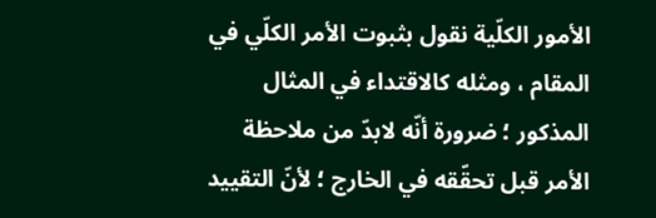الأمور الكلّية نقول بثبوت الأمر الكلّي في المقام ، ومثله كالاقتداء في المثال المذكور ؛ ضرورة أنّه لابدّ من ملاحظة الأمر قبل تحقّقه في الخارج ؛ لأنّ التقييد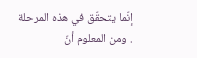إنّما يتحقّق في هذه المرحلة . ومن المعلوم أنّ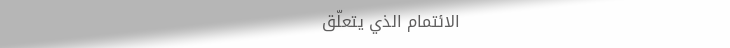الائتمام الذي يتعلّق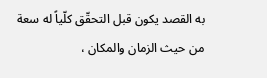به القصد يكون قبل التحقّق كلّياً له سعة من حيث الزمان والمكان ،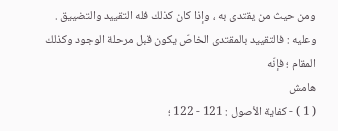ومن حيث من يقتدى به ، وإذا كان كذلك فله التقييد والتضييق . وعليه : فالتقييد بالمقتدى الخاصّ يكون قبل مرحلة الوجود وكذلك المقام ؛ فإنّه
هامش
( 1 ) - كفاية الأصول : 121 - 122 ؛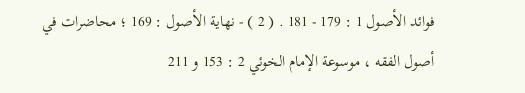فوائد الأصول 1 : 179 - 181 . ( 2 ) - نهاية الأصول : 169 ؛ محاضرات في أصول الفقه ، موسوعة الإمام الخوئي 2 : 153 و 211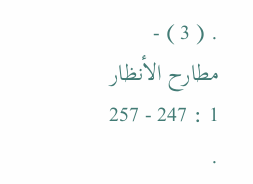. ( 3 ) - مطارح الأنظار 1 : 247 - 257 .